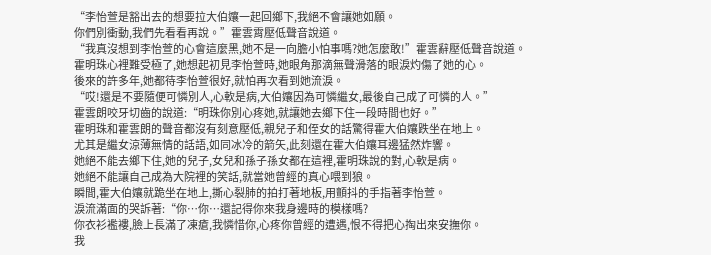“李怡萱是豁出去的想要拉大伯孃一起回鄉下,我絕不會讓她如願。
你們別衝動,我們先看看再說。”霍雲霄壓低聲音說道。
“我真沒想到李怡萱的心會這麼黑,她不是一向膽小怕事嗎?她怎麼敢!”霍雲辭壓低聲音說道。
霍明珠心裡難受極了,她想起初見李怡萱時,她眼角那滴無聲滑落的眼淚灼傷了她的心。
後來的許多年,她都待李怡萱很好,就怕再次看到她流淚。
“哎!還是不要隨便可憐別人,心軟是病,大伯孃因為可憐繼女,最後自己成了可憐的人。”
霍雲朗咬牙切齒的說道:“明珠你別心疼她,就讓她去鄉下住一段時間也好。”
霍明珠和霍雲朗的聲音都沒有刻意壓低,親兒子和侄女的話驚得霍大伯孃跌坐在地上。
尤其是繼女涼薄無情的話語,如同冰冷的箭矢,此刻還在霍大伯孃耳邊猛然炸響。
她絕不能去鄉下住,她的兒子,女兒和孫子孫女都在這裡,霍明珠說的對,心軟是病。
她絕不能讓自己成為大院裡的笑話,就當她曾經的真心喂到狼。
瞬間,霍大伯孃就跪坐在地上,撕心裂肺的拍打著地板,用顫抖的手指著李怡萱。
淚流滿面的哭訴著:“你…你…還記得你來我身邊時的模樣嗎?
你衣衫襤褸,臉上長滿了凍瘡,我憐惜你,心疼你曾經的遭遇,恨不得把心掏出來安撫你。
我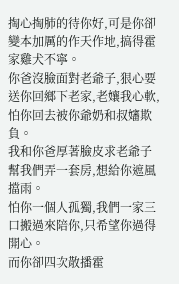掏心掏肺的待你好,可是你卻變本加厲的作天作地,搞得霍家雞犬不寧。
你爸沒臉面對老爺子,狠心要送你回鄉下老家,老孃我心軟,怕你回去被你爺奶和叔嬸欺負。
我和你爸厚著臉皮求老爺子幫我們弄一套房,想給你遮風擋雨。
怕你一個人孤獨,我們一家三口搬過來陪你,只希望你過得開心。
而你卻四次散播霍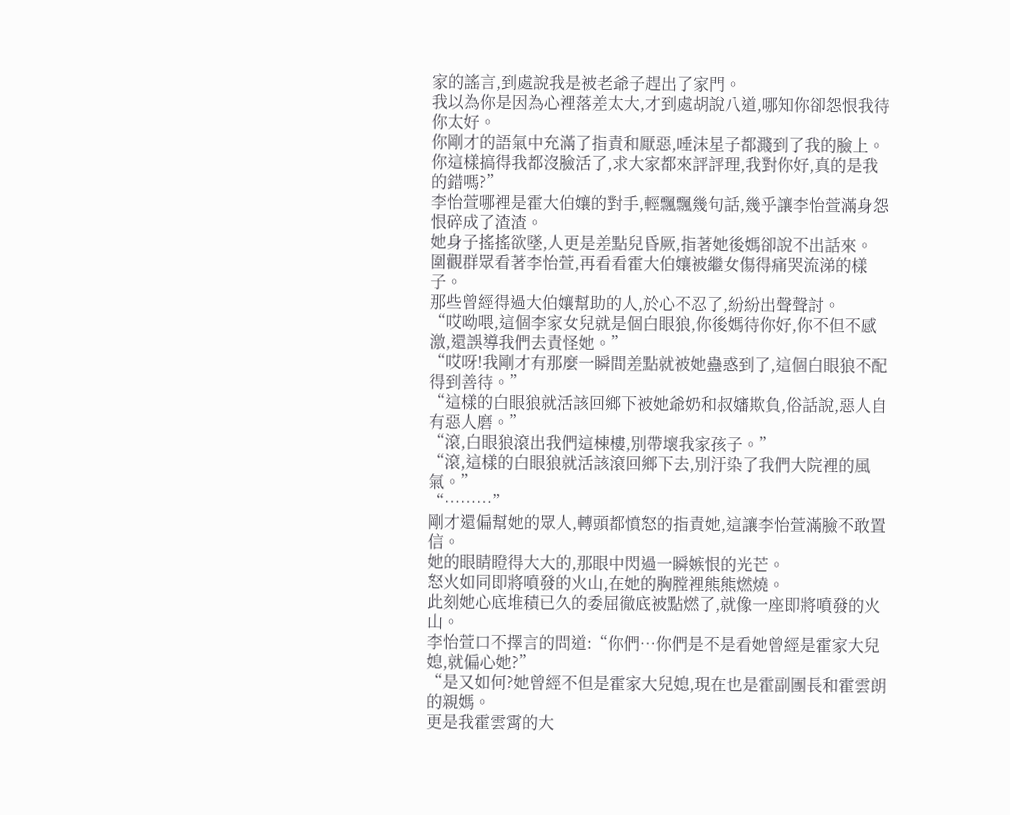家的謠言,到處說我是被老爺子趕出了家門。
我以為你是因為心裡落差太大,才到處胡說八道,哪知你卻怨恨我待你太好。
你剛才的語氣中充滿了指責和厭惡,唾沫星子都濺到了我的臉上。
你這樣搞得我都沒臉活了,求大家都來評評理,我對你好,真的是我的錯嗎?”
李怡萱哪裡是霍大伯孃的對手,輕飄飄幾句話,幾乎讓李怡萱滿身怨恨碎成了渣渣。
她身子搖搖欲墜,人更是差點兒昏厥,指著她後媽卻說不出話來。
圍觀群眾看著李怡萱,再看看霍大伯孃被繼女傷得痛哭流涕的樣子。
那些曾經得過大伯孃幫助的人,於心不忍了,紛紛出聲聲討。
“哎呦喂,這個李家女兒就是個白眼狼,你後媽待你好,你不但不感激,還誤導我們去責怪她。”
“哎呀!我剛才有那麼一瞬間差點就被她蠱惑到了,這個白眼狼不配得到善待。”
“這樣的白眼狼就活該回鄉下被她爺奶和叔嬸欺負,俗話說,惡人自有惡人磨。”
“滾,白眼狼滾出我們這棟樓,別帶壞我家孩子。”
“滾,這樣的白眼狼就活該滾回鄉下去,別汙染了我們大院裡的風氣。”
“………”
剛才還偏幫她的眾人,轉頭都憤怒的指責她,這讓李怡萱滿臉不敢置信。
她的眼睛瞪得大大的,那眼中閃過一瞬嫉恨的光芒。
怒火如同即將噴發的火山,在她的胸膛裡熊熊燃燒。
此刻她心底堆積已久的委屈徹底被點燃了,就像一座即將噴發的火山。
李怡萱口不擇言的問道:“你們…你們是不是看她曾經是霍家大兒媳,就偏心她?”
“是又如何?她曾經不但是霍家大兒媳,現在也是霍副團長和霍雲朗的親媽。
更是我霍雲霄的大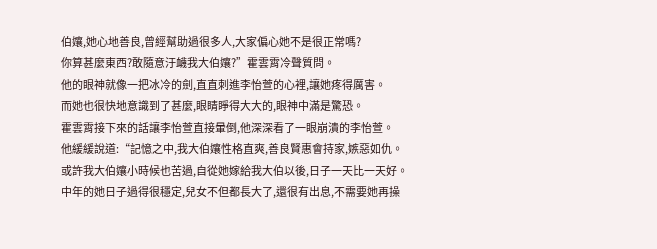伯孃,她心地善良,曾經幫助過很多人,大家偏心她不是很正常嗎?
你算甚麼東西?敢隨意汙衊我大伯孃?”霍雲霄冷聲質問。
他的眼神就像一把冰冷的劍,直直刺進李怡萱的心裡,讓她疼得厲害。
而她也很快地意識到了甚麼,眼睛睜得大大的,眼神中滿是驚恐。
霍雲霄接下來的話讓李怡萱直接暈倒,他深深看了一眼崩潰的李怡萱。
他緩緩說道:“記憶之中,我大伯孃性格直爽,善良賢惠會持家,嫉惡如仇。
或許我大伯孃小時候也苦過,自從她嫁給我大伯以後,日子一天比一天好。
中年的她日子過得很穩定,兒女不但都長大了,還很有出息,不需要她再操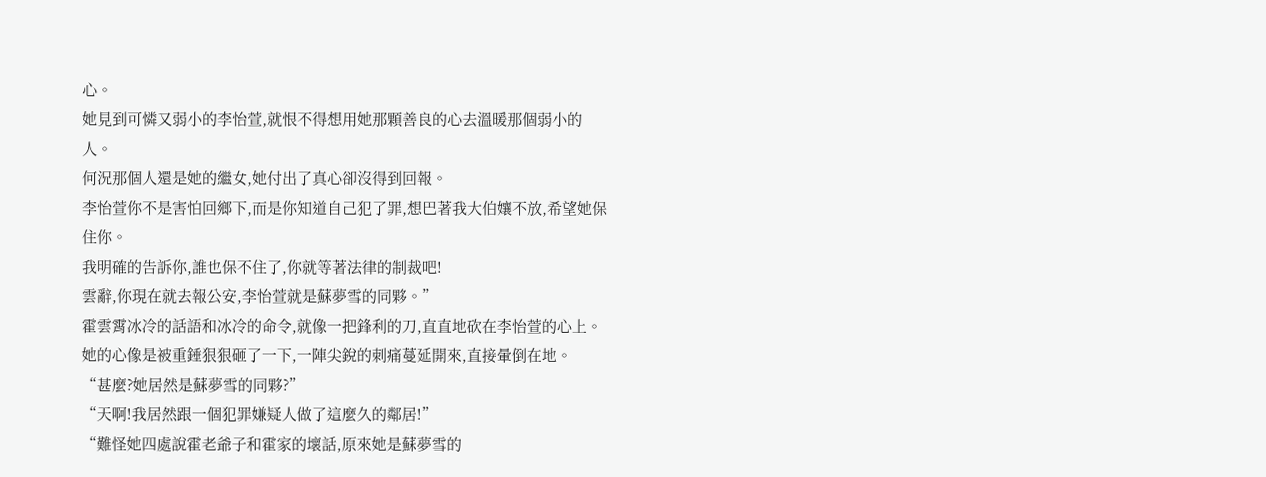心。
她見到可憐又弱小的李怡萱,就恨不得想用她那顆善良的心去溫暖那個弱小的人。
何況那個人還是她的繼女,她付出了真心卻沒得到回報。
李怡萱你不是害怕回鄉下,而是你知道自己犯了罪,想巴著我大伯孃不放,希望她保住你。
我明確的告訴你,誰也保不住了,你就等著法律的制裁吧!
雲辭,你現在就去報公安,李怡萱就是蘇夢雪的同夥。”
霍雲霄冰冷的話語和冰冷的命令,就像一把鋒利的刀,直直地砍在李怡萱的心上。
她的心像是被重錘狠狠砸了一下,一陣尖銳的刺痛蔓延開來,直接暈倒在地。
“甚麼?她居然是蘇夢雪的同夥?”
“天啊!我居然跟一個犯罪嫌疑人做了這麼久的鄰居!”
“難怪她四處說霍老爺子和霍家的壞話,原來她是蘇夢雪的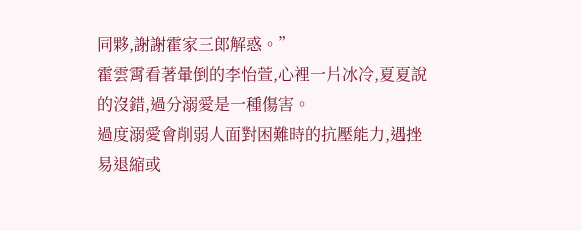同夥,謝謝霍家三郎解惑。”
霍雲霄看著暈倒的李怡萱,心裡一片冰冷,夏夏說的沒錯,過分溺愛是一種傷害。
過度溺愛會削弱人面對困難時的抗壓能力,遇挫易退縮或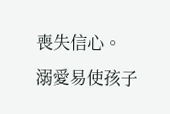喪失信心。
溺愛易使孩子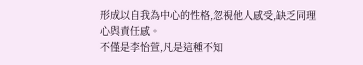形成以自我為中心的性格,忽視他人感受,缺乏同理心與責任感。
不僅是李怡萱,凡是這種不知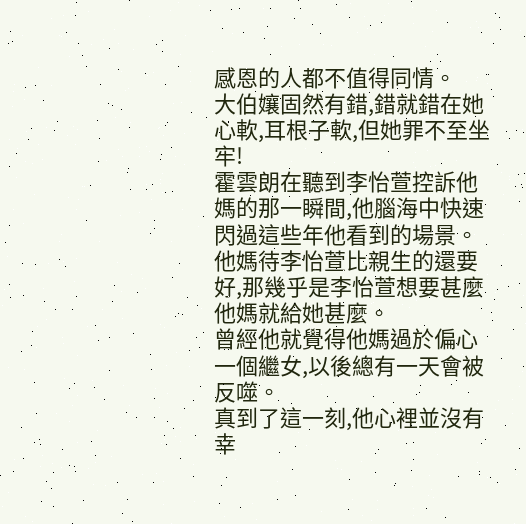感恩的人都不值得同情。
大伯孃固然有錯,錯就錯在她心軟,耳根子軟,但她罪不至坐牢!
霍雲朗在聽到李怡萱控訴他媽的那一瞬間,他腦海中快速閃過這些年他看到的場景。
他媽待李怡萱比親生的還要好,那幾乎是李怡萱想要甚麼他媽就給她甚麼。
曾經他就覺得他媽過於偏心一個繼女,以後總有一天會被反噬。
真到了這一刻,他心裡並沒有幸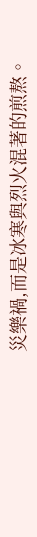災樂禍,而是冰寒與烈火混著的煎熬。